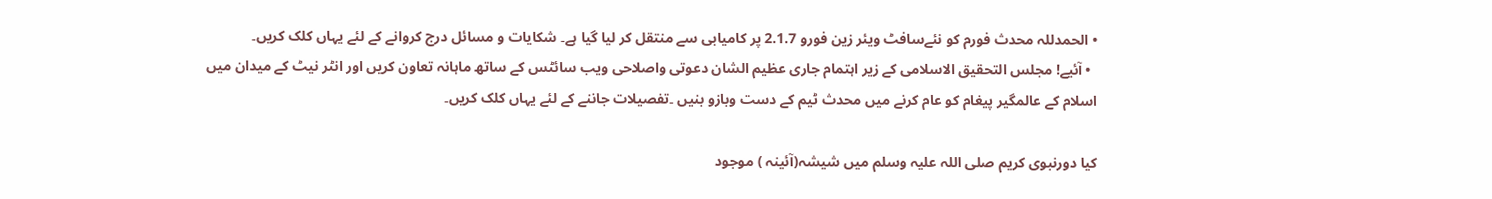• الحمدللہ محدث فورم کو نئےسافٹ ویئر زین فورو 2.1.7 پر کامیابی سے منتقل کر لیا گیا ہے۔ شکایات و مسائل درج کروانے کے لئے یہاں کلک کریں۔
  • آئیے! مجلس التحقیق الاسلامی کے زیر اہتمام جاری عظیم الشان دعوتی واصلاحی ویب سائٹس کے ساتھ ماہانہ تعاون کریں اور انٹر نیٹ کے میدان میں اسلام کے عالمگیر پیغام کو عام کرنے میں محدث ٹیم کے دست وبازو بنیں ۔تفصیلات جاننے کے لئے یہاں کلک کریں۔

کیا دورنبوی کریم صلی اللہ علیہ وسلم میں شیشہ(آئینہ ) موجود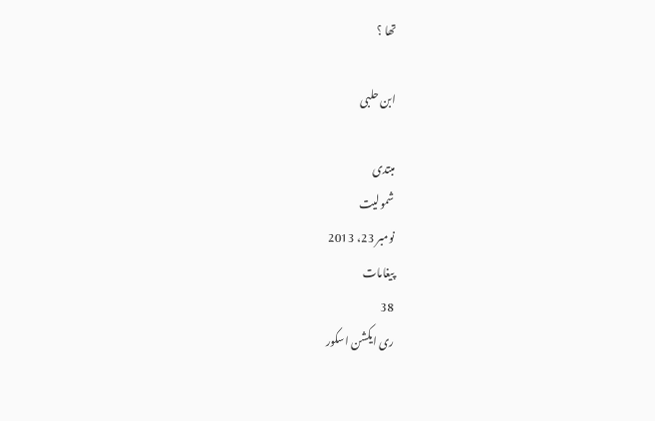تھا ؟

ابن حلبی

مبتدی
شمولیت
نومبر 23، 2013
پیغامات
38
ری ایکشن اسکور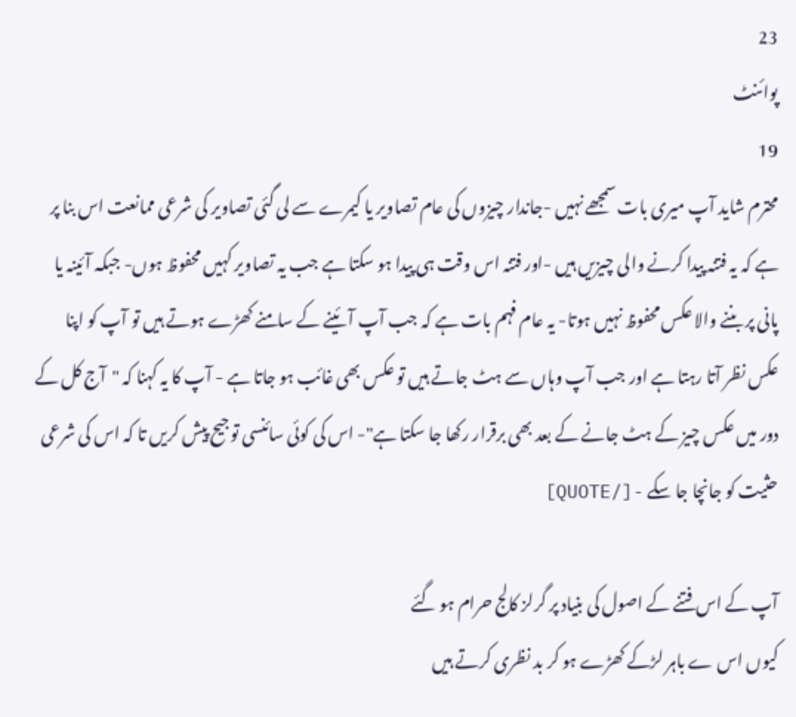23
پوائنٹ
19
محترم شاید آپ میری بات سمجھے نہیں -جاندار چیزوں کی عام تصاویر یا کیمرے سے لی گئی تصاویر کی شرعی ممانعت اس بنا پر ہے کہ یہ فتنہ پیدا کرنے والی چیزیں ہیں -اور فتنہ اس وقت ہی پیدا ہو سکتا ہے جب یہ تصاویر کہیں محفوظ ہوں- جبکہ آئینہ یا پانی پر بننے والا عکس محفوظ نہیں ہوتا- یہ عام فہم بات ہے کہ جب آپ آئینے کے سامنے کھڑے ہوتے ہیں تو آپ کو اپنا عکس نظر آتا رہتا ہے اور جب آپ وہاں سے ہٹ جاتے ہیں تو عکس بھی غائب ہو جاتا ہے - آپ کا یہ کہنا کہ "آج کل کے دور میں عکس چیز کے ہٹ جانے کے بعد بھی برقرار رکھا جا سکتا ہے"- اس کی کوئی سائنسی توجیح پیش کریں تا کہ اس کی شرعی حثیت کو جانچا جا سکے -[/QUOTE]

آپ کے اس فتنے کے اصول کی بنیاد پر گرلز کالج حرام ہو گئے
کیوں اس ے باہر لڑکے کھڑے ہو کر بد نظری کرتے ہیں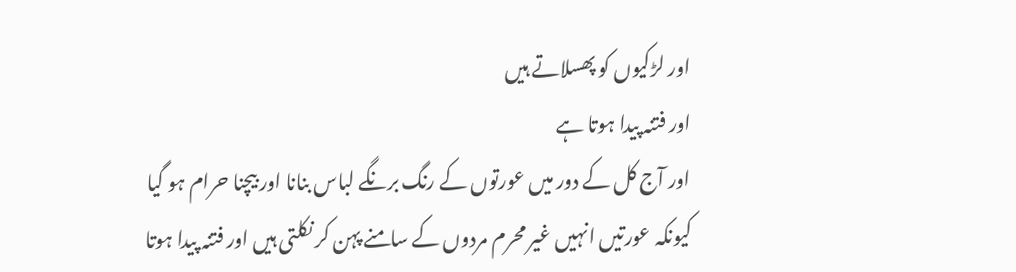اور لڑکیوں کو پھسلاتے ہیں
اور فتنہ پیدا ہوتا ہے
اور آج کل کے دور میں عورتوں کے رنگ برنگے لباس بنانا اور بیچنا حرام ہو گیا
کیونکہ عورتیں انہیں غیر محرم مردوں کے سامنے پہن کر نکلتی ہیں اور فتنہ پیدا ہوتا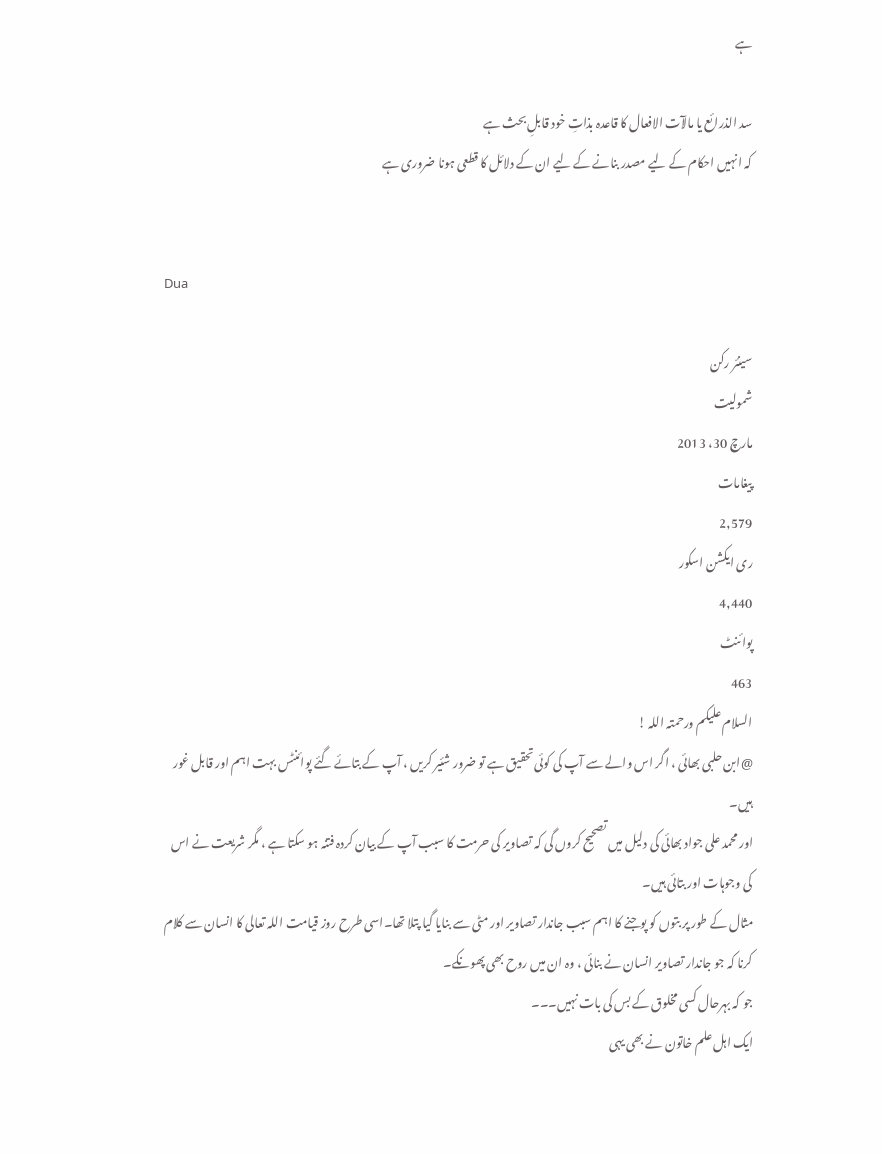ہے

سد الذرائع یا مالآت الافعال کا قاعدہ بذاتِ خود قابلِ بحث ہے
کہ انہیں احکام کے لیے مصدر بنانے کے لیے ان کے دلائل کا قطعی ہونا ضروری ہے


Dua

سینئر رکن
شمولیت
مارچ 30، 2013
پیغامات
2,579
ری ایکشن اسکور
4,440
پوائنٹ
463
السلام علیکم ورحمتہ اللہ !
@ابن حلبی بھائی ، اگر اس والے سے آپ کی کوئی تحقیق ہے تو ضرور شئیر کریں ، آپ کے بتائے گئے پوائنٹس بہت اہم اور قابل غور ہیں۔
اور محمد علی جواد بھائی کی دلیل میں تصحیح کروں گی کہ تصاویر کی حرمت کا سبب آپ کے بیان کردہ فتنہ ہو سکتا ہے ، مگر شریعت نے اس کی وجوہات اور بتائی ہیں۔
مثال کے طور پر بتوں کو پوجنے کا اہم سبب جاندار تصاویر اور مٹی سے بنایا گیا پتلا تھا۔اسی طرح روز قیامت اللہ تعالی کا انسان سے کلام کرنا کہ جو جاندار تصاویر انسان نے بنائی ، وہ ان میں روح بھی پھونکے۔
جو کہ بہرحال کسی مخلوق کے بس کی بات نہیں۔۔۔
ایک اہل علم خاتون نے بھی یہی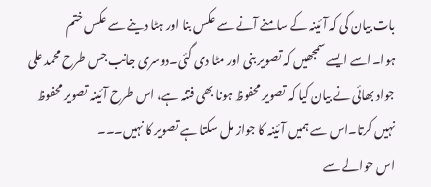بات بیان کی کہ آئینہ کے سامنے آنے سے عکس بنا اور ہٹا دینے سے عکس ختم ہوا۔اسے ایسے سمجھیں کہ تصویر بنی اور مٹا دی گئی۔دوسری جانب جس طرح محمد علی جواد بھائی نے بیان کیا کہ تصویر محفوظ ہونا بھی فتنہ ہے، اس طرح آئینہ تصویر محفوظ نہیں کرتا۔اس سے ہمیں آئینہ کا جواز مل سکتا ہے تصویر کا نہیں۔۔۔
اس حوالے سے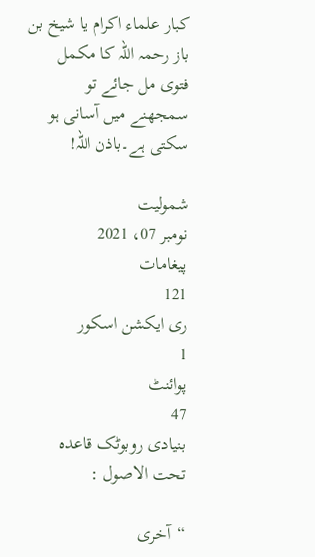کبار علماء اکرام یا شیخ بن باز رحمہ اللہ کا مکمل فتوی مل جائے تو سمجھنے میں آسانی ہو سکتی ہے۔باذن اللہ!

شمولیت
نومبر 07، 2021
پیغامات
121
ری ایکشن اسکور
1
پوائنٹ
47
بنیادی روبوٹک قاعدہ تحت الاصول :

“آخری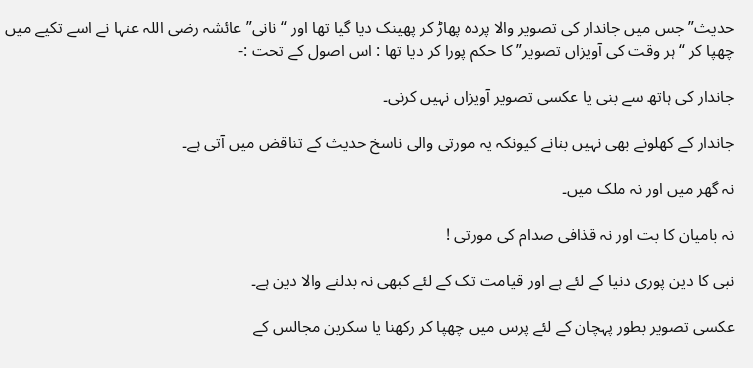حدیث” جس میں جاندار کی تصویر والا پردہ پھاڑ کر پھینک دیا گیا تھا اور “نانی” عائشہ رضی اللہ عنہا نے اسے تکیے میں چھپا کر “ہر وقت کی آویزاں تصویر” کا حکم پورا کر دیا تھا : اس اصول کے تحت :-

جاندار کی ہاتھ سے بنی یا عکسی تصویر آویزاں نہیں کرنی۔

جاندار کے کھلونے بھی نہیں بنانے کیونکہ یہ مورتی والی ناسخ حدیث کے تناقض میں آتی ہے۔

نہ گھر میں اور نہ ملک میں۔

نہ بامیان کا بت اور نہ قذافی صدام کی مورتی !

نبی کا دین پوری دنیا کے لئے ہے اور قیامت تک کے لئے کبھی نہ بدلنے والا دین ہے۔

عکسی تصویر بطور پہچان کے لئے پرس میں چھپا کر رکھنا یا سکرین مجالس کے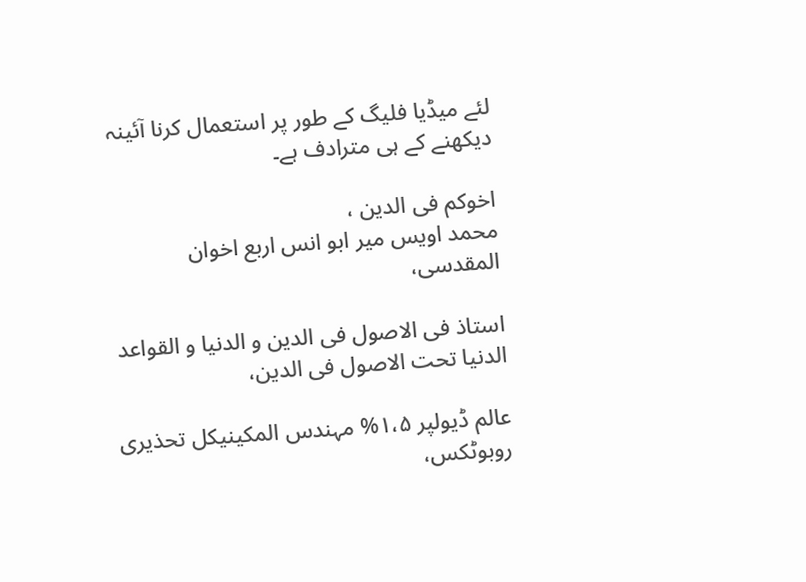لئے میڈیا فلیگ کے طور پر استعمال کرنا آئینہ دیکھنے کے ہی مترادف ہے۔

اخوکم فی الدین ،
محمد اویس میر ابو انس اربع اخوان المقدسی،

استاذ فی الاصول فی الدین و الدنیا و القواعد الدنیا تحت الاصول فی الدین،

عالم ڈیولپر ۱،۵% مہندس المکینیکل تحذیری روبوٹکس،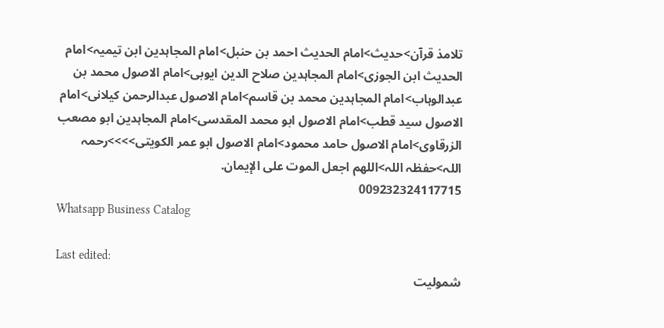تلامذ قرآن>حدیث>امام الحدیث احمد بن حنبل>امام المجاہدین ابن تیمیہ>امام الحدیث ابن الجوزی>امام المجاہدین صلاح الدین ایوبی>امام الاصول محمد بن عبدالوہاب>امام المجاہدین محمد بن قاسم>امام الاصول عبدالرحمن کیلانی>امام الاصول سید قطب>امام الاصول ابو محمد المقدسی>امام المجاہدین ابو مصعب الزرقاوی>امام الاصول حامد محمود>امام الاصول ابو عمر الکویتی>>>>رحمہ اللہ>حفظہ اللہ>اللهم اجعل الموت على الإيمان.
009232324117715
Whatsapp Business Catalog

Last edited:
شمولیت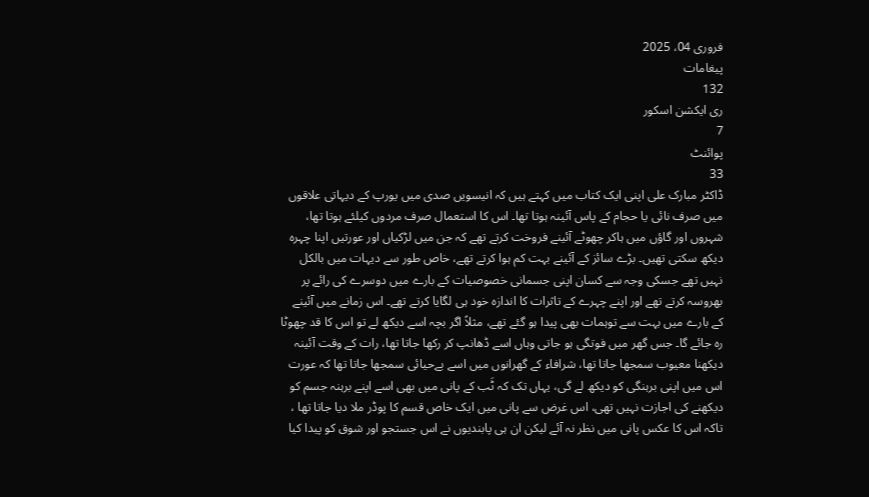فروری 04، 2025
پیغامات
132
ری ایکشن اسکور
7
پوائنٹ
33
ڈاکٹر مبارک علی اپنی ایک کتاب میں کہتے ہیں کہ انیسویں صدی میں یورپ کے دیہاتی علاقوں میں صرف نائی یا حجام کے پاس آئینہ ہوتا تھا۔ اس کا استعمال صرف مردوں کیلئے ہوتا تھا، شہروں اور گاؤں میں ہاکر چھوٹے آئینے فروخت کرتے تھے کہ جن میں لڑکیاں اور عورتیں اپنا چہرہ دیکھ سکتی تھیں۔ بڑے سائز کے آئینے بہت کم ہوا کرتے تھے، خاص طور سے دیہات میں بالکل نہیں تھے جسکی وجہ سے کسان اپنی جسمانی خصوصیات کے بارے میں دوسرے کی رائے پر بھروسہ کرتے تھے اور اپنے چہرے کے تاثرات کا اندازہ خود ہی لگایا کرتے تھے۔ اس زمانے میں آئینے کے بارے میں بہت سے توہمات بھی پیدا ہو گئے تھے، مثلاً اگر بچہ اسے دیکھ لے تو اس کا قد چھوٹا رہ جائے گا۔ جس گھر میں فوتگی ہو جاتی وہاں اسے ڈھانپ کر رکھا جاتا تھا، رات کے وقت آئینہ دیکھنا معیوب سمجھا جاتا تھا، شرافاء کے گھرانوں میں اسے بےحیائی سمجھا جاتا تھا کہ عورت اس میں اپنی برہنگی کو دیکھ لے گی، یہاں تک کہ ٹَب کے پانی میں بھی اسے اپنے برہنہ جسم کو دیکھنے کی اجازت نہیں تھی، اس غرض سے پانی میں ایک خاص قسم کا پوڈر ملا دیا جاتا تھا ، تاکہ اس کا عکس پانی میں نظر نہ آئے لیکن ان ہی پابندیوں نے اس جستجو اور شوق کو پیدا کیا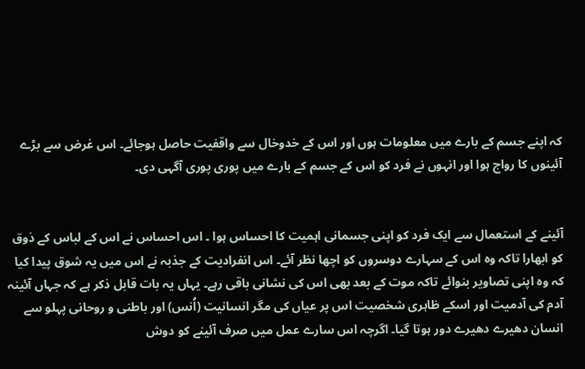کہ اپنے جسم کے بارے میں معلومات ہوں اور اس کے خدوخال سے واقفیت حاصل ہوجائے۔ اس غرض سے بڑے آئینوں کا رواج ہوا اور انہوں نے فرد کو اس کے جسم کے بارے میں پوری پوری آگہی دی۔


آئینے کے استعمال سے ایک فرد کو اپنی جسمانی اہمیت کا احساس ہوا ۔ اس احساس نے اس کے لباس کے ذوق کو ابھارا تاکہ وہ اس کے سہارے دوسروں کو اچھا نظر آئے۔ اس انفرادیت کے جذبہ نے اس میں یہ شوق پیدا کیا کہ وہ اپنی تصاویر بنوائے تاکہ موت کے بعد بھی اس کی نشانی باقی رہے۔ یہاں یہ بات قابل ذکر ہے کہ جہاں آئینہ آدم کی آدمیت اور اسکے ظاہری شخصیت اس پر عیاں کی مگر انسانیت (اُنس) اور باطنی و روحانی پہلو سے انسان دھیرے دھیرے دور ہوتا گیا۔ اگرچہ اس سارے عمل میں صرف آئینے کو دوش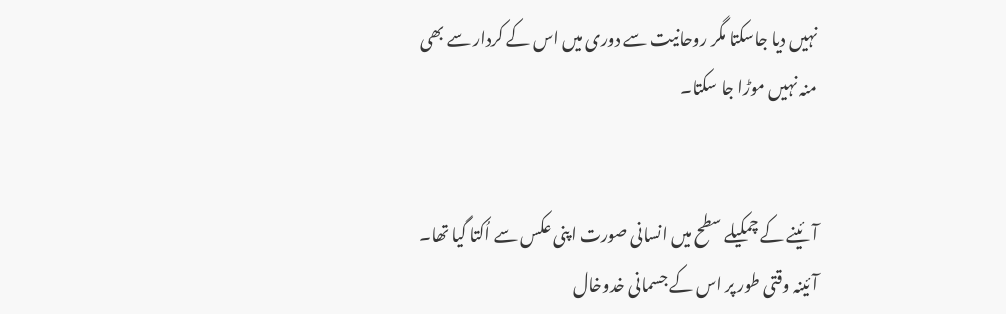نہیں دیا جاسکتا مگر روحانیت سے دوری میں اس کے کردار سے بھی منہ نہیں موڑا جا سکتا۔


آئینے کے چمکیلے سطح میں انسانی صورت اپنی عکس سے اُکتا گیا تھا۔ آئینہ وقتی طور پر اس کے جسمانی خدوخال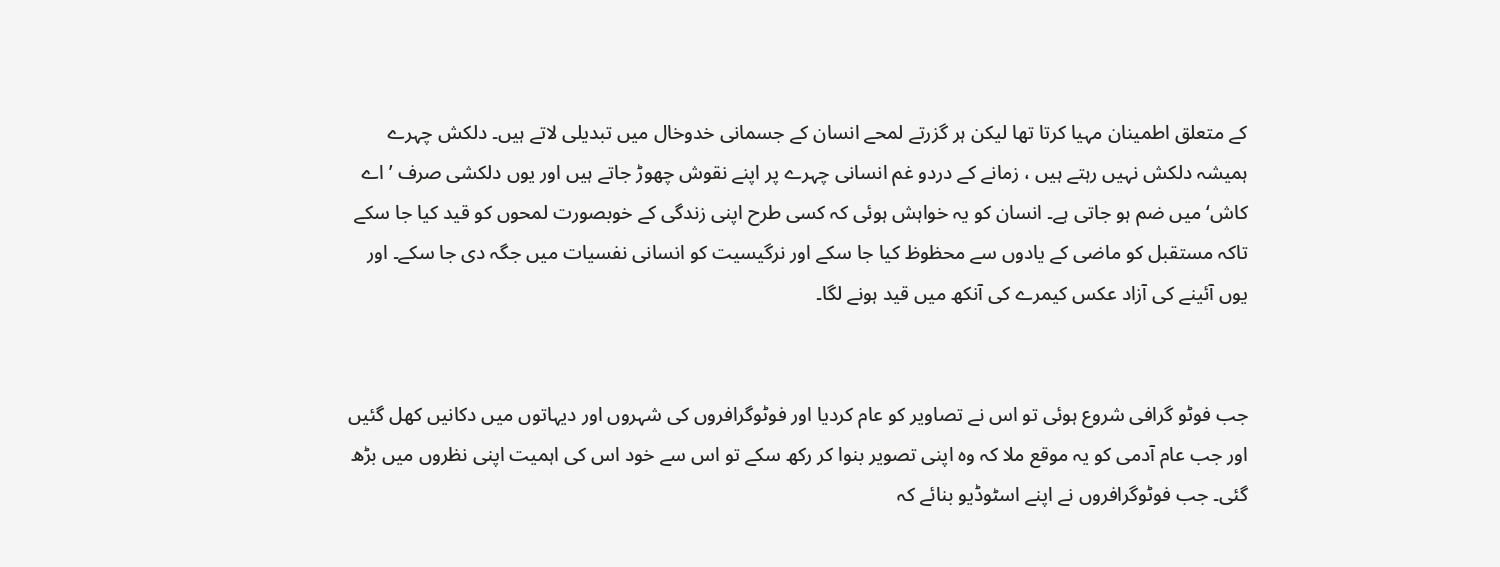کے متعلق اطمینان مہیا کرتا تھا لیکن ہر گزرتے لمحے انسان کے جسمانی خدوخال میں تبدیلی لاتے ہیں۔ دلکش چہرے ہمیشہ دلکش نہیں رہتے ہیں ، زمانے کے دردو غم انسانی چہرے پر اپنے نقوش چھوڑ جاتے ہیں اور یوں دلکشی صرف ’اے کاش‘ میں ضم ہو جاتی ہے۔ انسان کو یہ خواہش ہوئی کہ کسی طرح اپنی زندگی کے خوبصورت لمحوں کو قید کیا جا سکے تاکہ مستقبل کو ماضی کے یادوں سے محظوظ کیا جا سکے اور نرگیسیت کو انسانی نفسیات میں جگہ دی جا سکے۔ اور یوں آئینے کی آزاد عکس کیمرے کی آنکھ میں قید ہونے لگا۔


جب فوٹو گرافی شروع ہوئی تو اس نے تصاویر کو عام کردیا اور فوٹوگرافروں کی شہروں اور دیہاتوں میں دکانیں کھل گئیں اور جب عام آدمی کو یہ موقع ملا کہ وہ اپنی تصویر بنوا کر رکھ سکے تو اس سے خود اس کی اہمیت اپنی نظروں میں بڑھ گئی۔ جب فوٹوگرافروں نے اپنے اسٹوڈیو بنائے کہ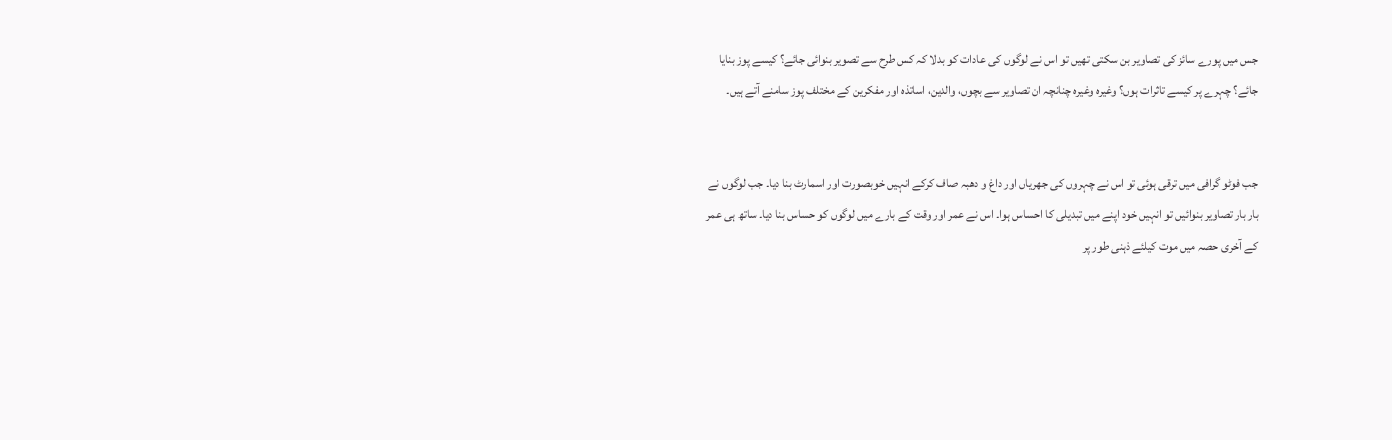جس میں پورے سائز کی تصاویر بن سکتی تھیں تو اس نے لوگوں کی عادات کو بدلا کہ کس طرح سے تصویر بنوائی جائے؟ کیسے پوز بنایا جائے؟ چہرے پر کیسے تاثرات ہوں؟ وغیرہ وغیرہ چنانچہ ان تصاویر سے بچوں، والدین، اساتذہ اور مفکرین کے مختلف پوز سامنے آتے ہیں۔


جب فوٹو گرافی میں ترقی ہوئی تو اس نے چہروں کی جھریاں اور داغ و دھبہ صاف کرکے انہیں خوبصورت اور اسمارٹ بنا دیا۔ جب لوگوں نے بار بار تصاویر بنوائیں تو انہیں خود اپنے میں تبدیلی کا احساس ہوا۔ اس نے عمر اور وقت کے بارے میں لوگوں کو حساس بنا دیا۔ ساتھ ہی عمر کے آخری حصہ میں موت کیلئے ذہنی طور پر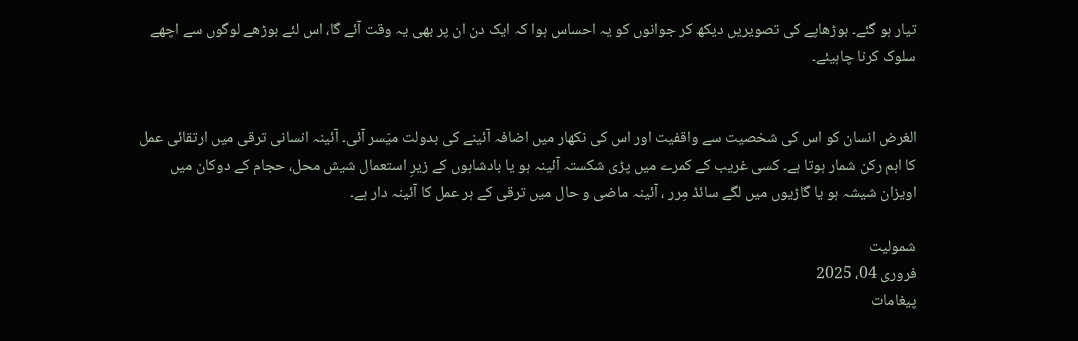تیار ہو گئے۔ بوڑھاپے کی تصویریں دیکھ کر جوانوں کو یہ احساس ہوا کہ ایک دن ان پر بھی یہ وقت آئے گا، اس لئے بوڑھے لوگوں سے اچھے سلوک کرنا چاہیئے۔


الغرض انسان کو اس کی شخصیت سے واقفیت اور اس کی نکھار میں اضافہ آئینے کی بدولت میّسر آئی۔ آئینہ انسانی ترقی میں ارتقائی عمل کا اہم رکن شمار ہوتا ہے۔ کسی غریب کے کمرے میں پڑی شکستہ آئینہ ہو یا بادشاہوں کے زیرِ استعمال شیش محل، حجام کے دوکان میں اویزان شیشہ ہو یا گاڑیوں میں لگے سائڈ مِرر ، آئینہ ماضی و حال میں ترقی کے ہر عمل کا آئینہ دار ہے۔

شمولیت
فروری 04، 2025
پیغامات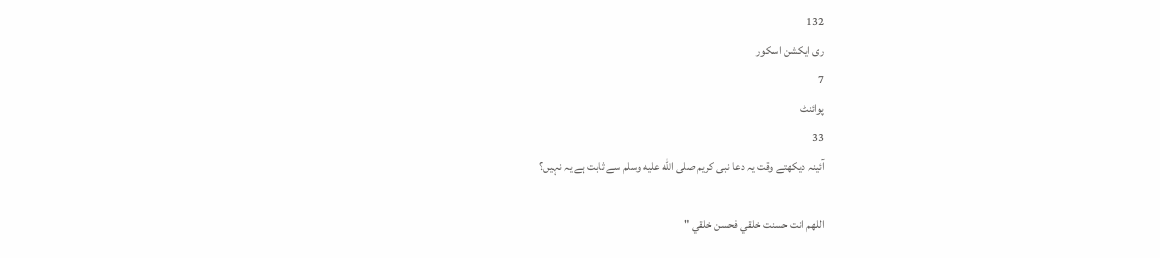132
ری ایکشن اسکور
7
پوائنٹ
33
آئینہ دیکھتے وقت یہ دعا نبی کریم صلى الله عليه وسلم سے ثابت ہے یہ نہیں؟

اللهم انت حسنت خلقي فحسن خلقي "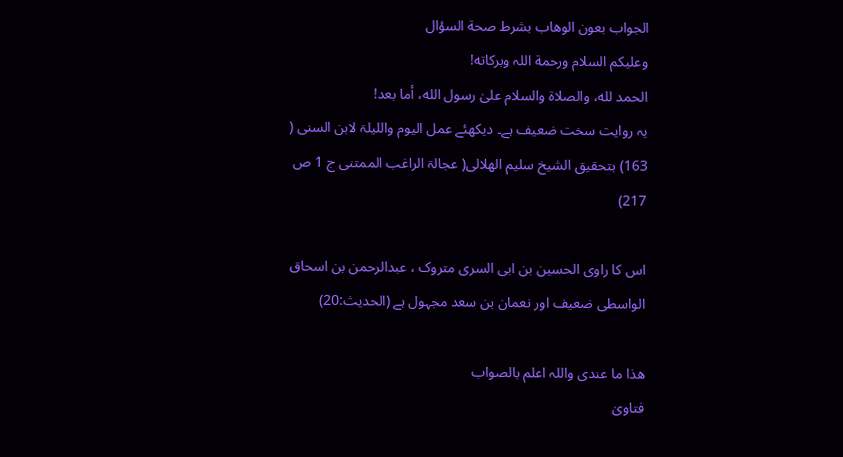الجواب بعون الوهاب بشرط صحة السؤال
وعلیکم السلام ورحمة اللہ وبرکاته!
الحمد لله، والصلاة والسلام علىٰ رسول الله، أما بعد!
یہ روایت سخت ضعیف ہے۔ دیکھئے عمل الیوم واللیلۃ لابن السنی ( 163) بتحقیق الشیخ سلیم الھلالی( عجالۃ الراغب الممتنی ج 1 ص 217)

اس کا راوی الحسین بن ابی السری متروک ، عبدالرحمن بن اسحاق الواسطی ضعیف اور نعمان بن سعد مجہول ہے (الحدیث:20)

ھذا ما عندی واللہ اعلم بالصواب
فتاویٰ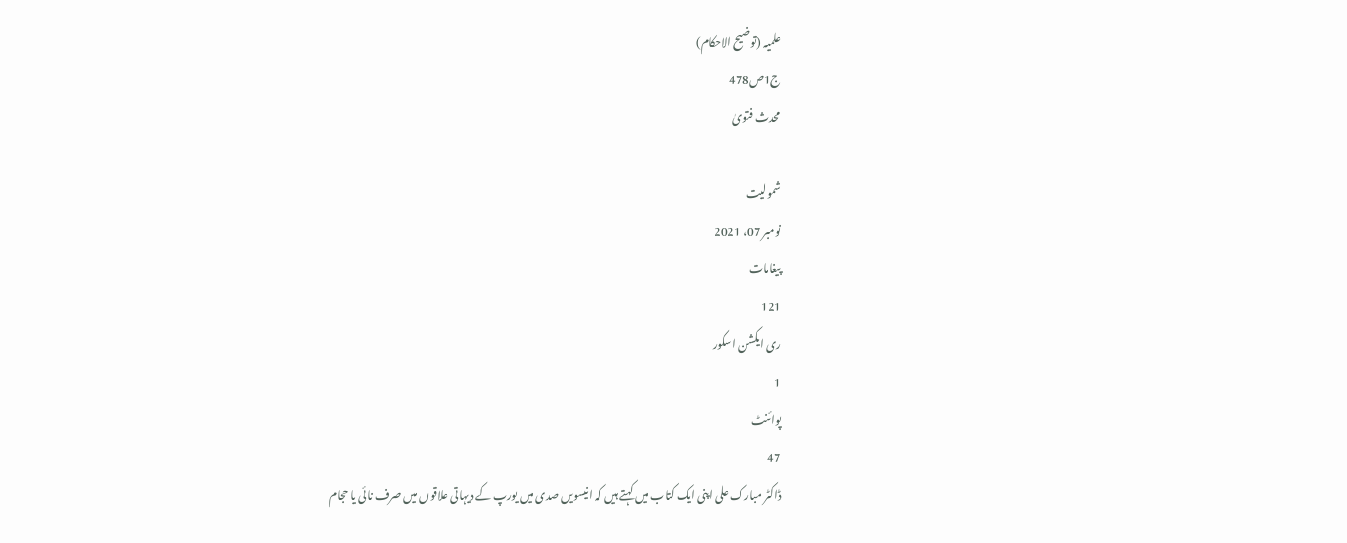علمیہ (توضیح الاحکام)
ج1ص478
محدث فتویٰ

شمولیت
نومبر 07، 2021
پیغامات
121
ری ایکشن اسکور
1
پوائنٹ
47
ڈاکٹر مبارک علی اپنی ایک کتاب میں کہتے ہیں کہ انیسویں صدی میں یورپ کے دیہاتی علاقوں میں صرف نائی یا حجام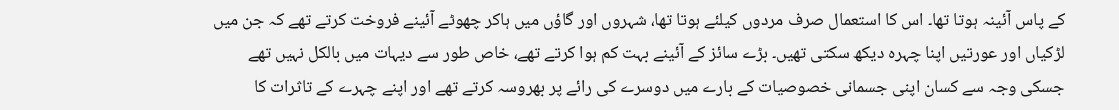کے پاس آئینہ ہوتا تھا۔ اس کا استعمال صرف مردوں کیلئے ہوتا تھا، شہروں اور گاؤں میں ہاکر چھوٹے آئینے فروخت کرتے تھے کہ جن میں لڑکیاں اور عورتیں اپنا چہرہ دیکھ سکتی تھیں۔ بڑے سائز کے آئینے بہت کم ہوا کرتے تھے، خاص طور سے دیہات میں بالکل نہیں تھے جسکی وجہ سے کسان اپنی جسمانی خصوصیات کے بارے میں دوسرے کی رائے پر بھروسہ کرتے تھے اور اپنے چہرے کے تاثرات کا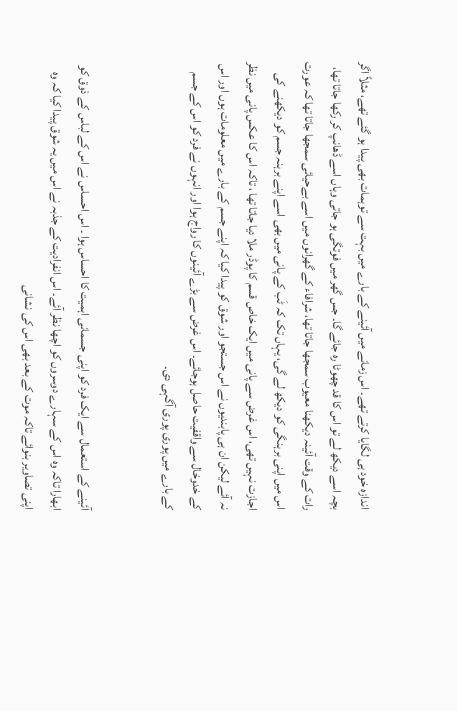اندازہ خود ہی لگایا کرتے تھے۔ اس زمانے میں آئینے کے بارے میں بہت سے توہمات بھی پیدا ہو گئے تھے، مثلاً اگر بچہ اسے دیکھ لے تو اس کا قد چھوٹا رہ جائے گا۔ جس گھر میں فوتگی ہو جاتی وہاں اسے ڈھانپ کر رکھا جاتا تھا، رات کے وقت آئینہ دیکھنا معیوب سمجھا جاتا تھا، شرافاء کے گھرانوں میں اسے بےحیائی سمجھا جاتا تھا کہ عورت اس میں اپنی برہنگی کو دیکھ لے گی، یہاں تک کہ ٹَب کے پانی میں بھی اسے اپنے برہنہ جسم کو دیکھنے کی اجازت نہیں تھی، اس غرض سے پانی میں ایک خاص قسم کا پوڈر ملا دیا جاتا تھا ، تاکہ اس کا عکس پانی میں نظر نہ آئے لیکن ان ہی پابندیوں نے اس جستجو اور شوق کو پیدا کیا کہ اپنے جسم کے بارے میں معلومات ہوں اور اس کے خدوخال سے واقفیت حاصل ہوجائے۔ اس غرض سے بڑے آئینوں کا رواج ہوا اور انہوں نے فرد کو اس کے جسم کے بارے میں پوری پوری آگہی دی۔


آئینے کے استعمال سے ایک فرد کو اپنی جسمانی اہمیت کا احساس ہوا ۔ اس احساس نے اس کے لباس کے ذوق کو ابھارا تاکہ وہ اس کے سہارے دوسروں کو اچھا نظر آئے۔ اس انفرادیت کے جذبہ نے اس میں یہ شوق پیدا کیا کہ وہ اپنی تصاویر بنوائے تاکہ موت کے بعد بھی اس کی نشانی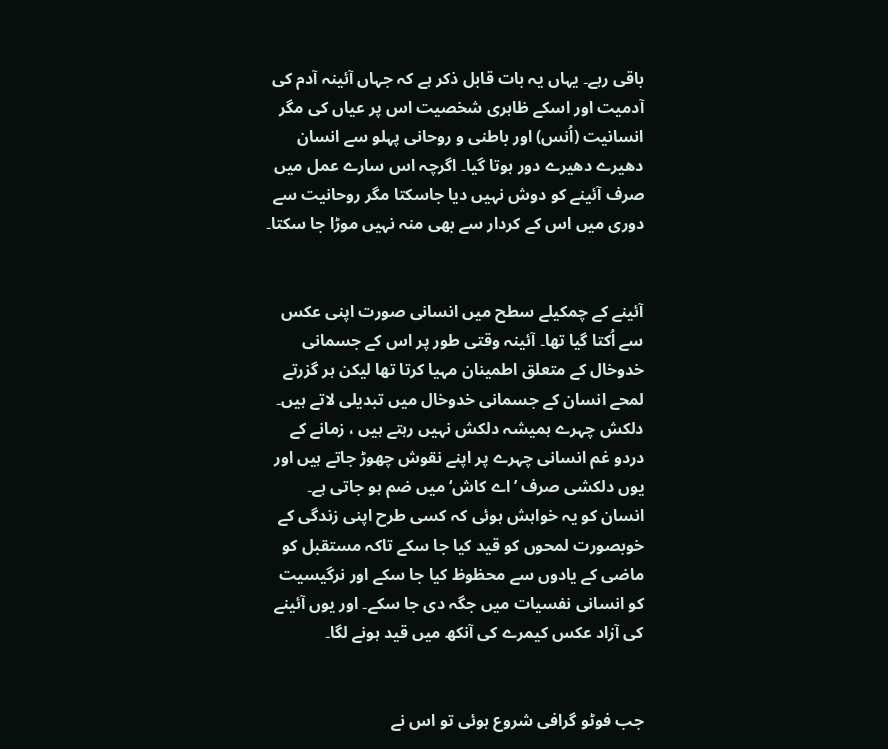باقی رہے۔ یہاں یہ بات قابل ذکر ہے کہ جہاں آئینہ آدم کی آدمیت اور اسکے ظاہری شخصیت اس پر عیاں کی مگر انسانیت (اُنس) اور باطنی و روحانی پہلو سے انسان دھیرے دھیرے دور ہوتا گیا۔ اگرچہ اس سارے عمل میں صرف آئینے کو دوش نہیں دیا جاسکتا مگر روحانیت سے دوری میں اس کے کردار سے بھی منہ نہیں موڑا جا سکتا۔


آئینے کے چمکیلے سطح میں انسانی صورت اپنی عکس سے اُکتا گیا تھا۔ آئینہ وقتی طور پر اس کے جسمانی خدوخال کے متعلق اطمینان مہیا کرتا تھا لیکن ہر گزرتے لمحے انسان کے جسمانی خدوخال میں تبدیلی لاتے ہیں۔ دلکش چہرے ہمیشہ دلکش نہیں رہتے ہیں ، زمانے کے دردو غم انسانی چہرے پر اپنے نقوش چھوڑ جاتے ہیں اور یوں دلکشی صرف ’اے کاش‘ میں ضم ہو جاتی ہے۔ انسان کو یہ خواہش ہوئی کہ کسی طرح اپنی زندگی کے خوبصورت لمحوں کو قید کیا جا سکے تاکہ مستقبل کو ماضی کے یادوں سے محظوظ کیا جا سکے اور نرگیسیت کو انسانی نفسیات میں جگہ دی جا سکے۔ اور یوں آئینے کی آزاد عکس کیمرے کی آنکھ میں قید ہونے لگا۔


جب فوٹو گرافی شروع ہوئی تو اس نے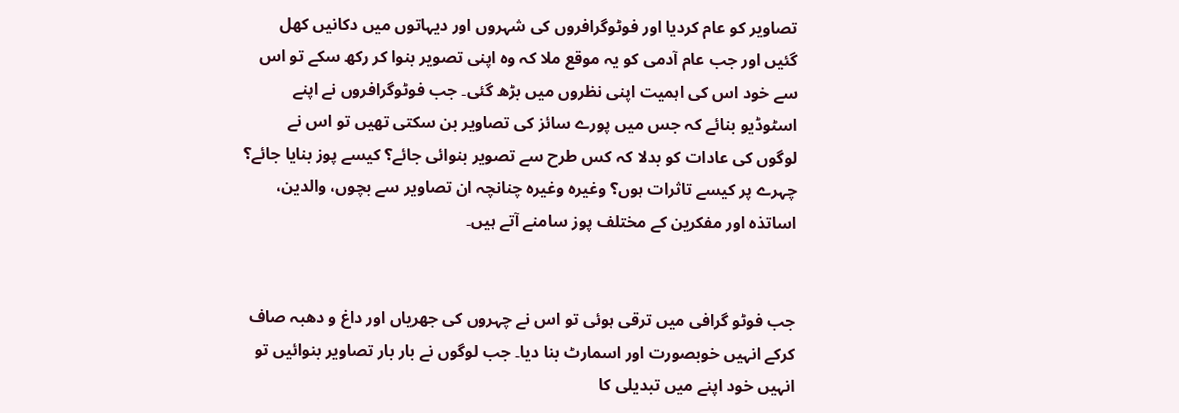تصاویر کو عام کردیا اور فوٹوگرافروں کی شہروں اور دیہاتوں میں دکانیں کھل گئیں اور جب عام آدمی کو یہ موقع ملا کہ وہ اپنی تصویر بنوا کر رکھ سکے تو اس سے خود اس کی اہمیت اپنی نظروں میں بڑھ گئی۔ جب فوٹوگرافروں نے اپنے اسٹوڈیو بنائے کہ جس میں پورے سائز کی تصاویر بن سکتی تھیں تو اس نے لوگوں کی عادات کو بدلا کہ کس طرح سے تصویر بنوائی جائے؟ کیسے پوز بنایا جائے؟ چہرے پر کیسے تاثرات ہوں؟ وغیرہ وغیرہ چنانچہ ان تصاویر سے بچوں، والدین، اساتذہ اور مفکرین کے مختلف پوز سامنے آتے ہیں۔


جب فوٹو گرافی میں ترقی ہوئی تو اس نے چہروں کی جھریاں اور داغ و دھبہ صاف کرکے انہیں خوبصورت اور اسمارٹ بنا دیا۔ جب لوگوں نے بار بار تصاویر بنوائیں تو انہیں خود اپنے میں تبدیلی کا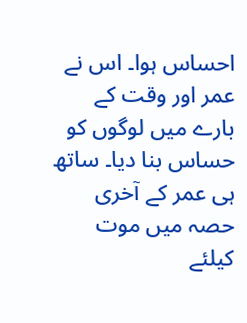احساس ہوا۔ اس نے عمر اور وقت کے بارے میں لوگوں کو حساس بنا دیا۔ ساتھ ہی عمر کے آخری حصہ میں موت کیلئے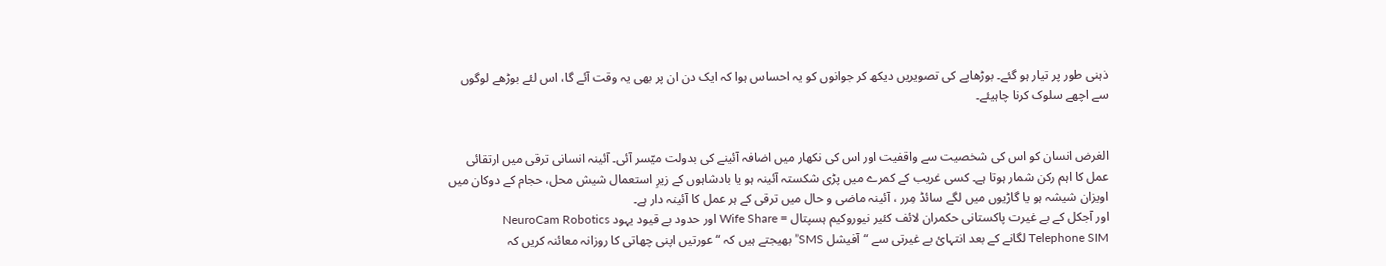ذہنی طور پر تیار ہو گئے۔ بوڑھاپے کی تصویریں دیکھ کر جوانوں کو یہ احساس ہوا کہ ایک دن ان پر بھی یہ وقت آئے گا، اس لئے بوڑھے لوگوں سے اچھے سلوک کرنا چاہیئے۔


الغرض انسان کو اس کی شخصیت سے واقفیت اور اس کی نکھار میں اضافہ آئینے کی بدولت میّسر آئی۔ آئینہ انسانی ترقی میں ارتقائی عمل کا اہم رکن شمار ہوتا ہے۔ کسی غریب کے کمرے میں پڑی شکستہ آئینہ ہو یا بادشاہوں کے زیرِ استعمال شیش محل، حجام کے دوکان میں اویزان شیشہ ہو یا گاڑیوں میں لگے سائڈ مِرر ، آئینہ ماضی و حال میں ترقی کے ہر عمل کا آئینہ دار ہے۔
اور آجکل کے بے غیرت پاکستانی حکمران لائف کئیر نیوروکیم ہسپتال = Wife Share اور حدود بے قیود یہود NeuroCam Robotics Telephone SIM لگانے کے بعد انتہائ بے غیرتی سے “آفیشل SMS” بھیجتے ہیں کہ “عورتیں اپنی چھاتی کا روزانہ معائنہ کریں کہ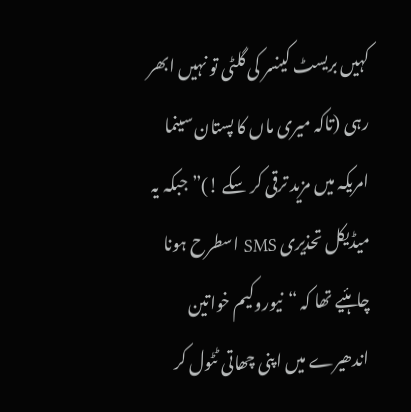کہیں بریسٹ کینسر کی گلٹی تو نہیں ابھر رہی (تاکہ میری ماں کا پستان سینما امریکہ میں مزید ترقی کر سکے !)” جبکہ یہ میڈیکل تحذیری SMS اسطرح ہونا چاہئیے تھا کہ “نیوروکیم خواتین اندھیرے میں اپنی چھاتی ٹٹول کر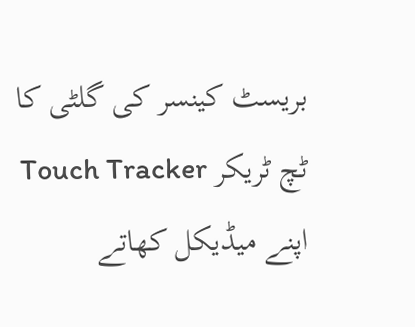بریسٹ کینسر کی گلٹی کا ٹچ ٹریکر Touch Tracker اپنے میڈیکل کھاتے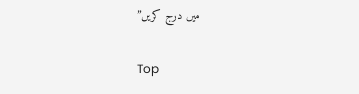میں درج کریں”

Top